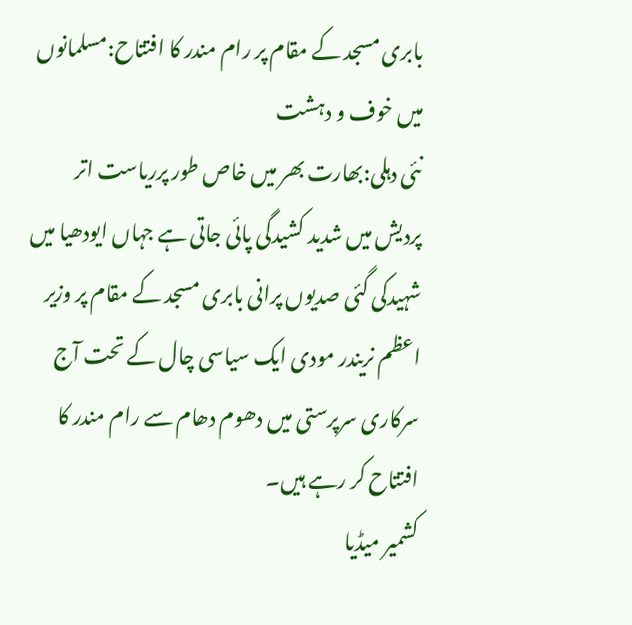بابری مسجد کے مقام پر رام مندر کا افتتاح:مسلمانوں میں خوف و دہشت
نئی دہلی:بھارت بھر میں خاص طور پرریاست اتر پردیش میں شدید کشیدگی پائی جاتی ہے جہاں ایودھیا میں شہیدکی گئی صدیوں پرانی بابری مسجد کے مقام پر وزیر اعظم نریندر مودی ایک سیاسی چال کے تحت آج سرکاری سرپرستی میں دھوم دھام سے رام مندر کا افتتاح کر رہے ہیں۔
کشمیر میڈیا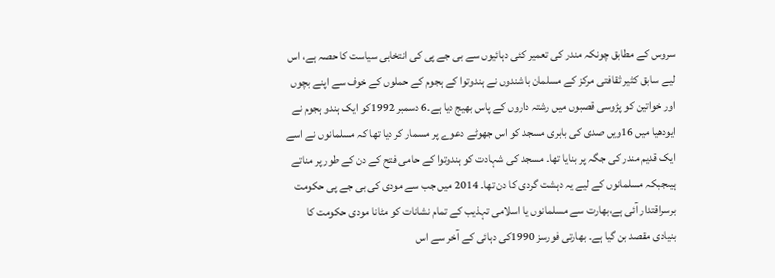سروس کے مطابق چونکہ مندر کی تعمیر کئی دہائیوں سے بی جے پی کی انتخابی سیاست کا حصہ ہے، اس لیے سابق کثیر ثقافتی مرکز کے مسلمان باشندوں نے ہندوتوا کے ہجوم کے حملوں کے خوف سے اپنے بچوں اور خواتین کو پڑوسی قصبوں میں رشتہ داروں کے پاس بھیج دیا ہے۔6 دسمبر 1992کو ایک ہندو ہجوم نے ایودھیا میں 16ویں صدی کی بابری مسجد کو اس جھوٹے دعوے پر مسمار کر دیا تھا کہ مسلمانوں نے اسے ایک قدیم مندر کی جگہ پر بنایا تھا۔ مسجد کی شہادت کو ہندوتوا کے حامی فتح کے دن کے طور پر مناتے ہیںجبکہ مسلمانوں کے لیے یہ دہشت گردی کا دن تھا۔ 2014 میں جب سے مودی کی بی جے پی حکومت برسراقتدار آئی ہے،بھارت سے مسلمانوں یا اسلامی تہذیب کے تمام نشانات کو مٹانا مودی حکومت کا بنیادی مقصد بن گیا ہے۔ بھارتی فورسز 1990کی دہائی کے آخر سے اس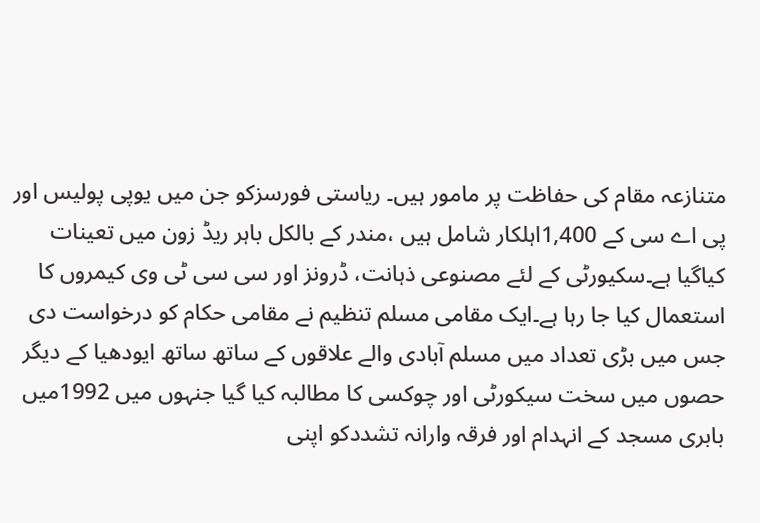متنازعہ مقام کی حفاظت پر مامور ہیں۔ ریاستی فورسزکو جن میں یوپی پولیس اور پی اے سی کے 1,400اہلکار شامل ہیں ،مندر کے بالکل باہر ریڈ زون میں تعینات کیاگیا ہے۔سکیورٹی کے لئے مصنوعی ذہانت، ڈرونز اور سی سی ٹی وی کیمروں کا استعمال کیا جا رہا ہے۔ایک مقامی مسلم تنظیم نے مقامی حکام کو درخواست دی جس میں بڑی تعداد میں مسلم آبادی والے علاقوں کے ساتھ ساتھ ایودھیا کے دیگر حصوں میں سخت سیکورٹی اور چوکسی کا مطالبہ کیا گیا جنہوں میں 1992میں بابری مسجد کے انہدام اور فرقہ وارانہ تشددکو اپنی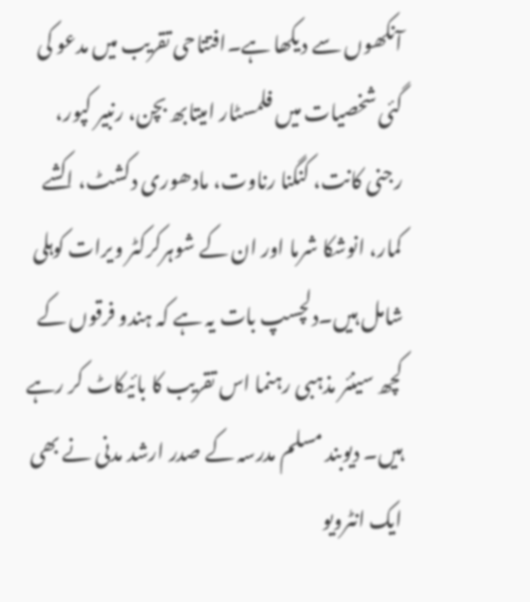آنکھوں سے دیکھا ہے۔افتتاحی تقریب میں مدعو کی گئی شخصیات میں فلمسٹار امیتابھ بچن، رنبیر کپور، رجنی کانت، کنگنا رناوت، مادھوری دکشٹ، اکشے کمار، انوشکا شرما اور ان کے شوہرکرکٹر ویرات کوہلی شامل ہیں۔دلچسپ بات یہ ہے کہ ہندو فرقوں کے کچھ سینئر مذہبی رہنما اس تقریب کا بائیکاٹ کر رہے ہیں۔ دیوبند مسلم مدرسہ کے صدر ارشد مدنی نے بھی ایک انٹرویو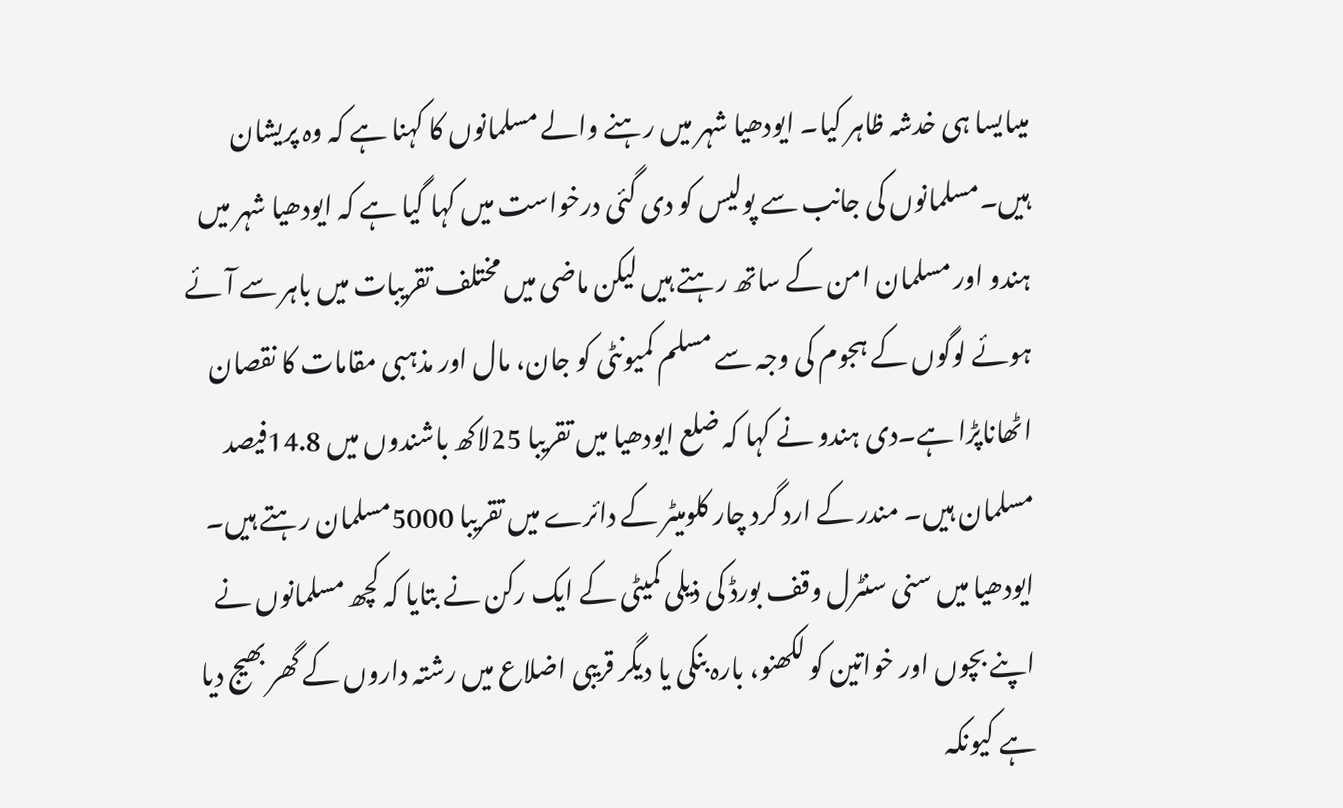میںایسا ہی خدشہ ظاہر کیا۔ ایودھیا شہر میں رہنے والے مسلمانوں کا کہنا ہے کہ وہ پریشان ہیں۔مسلمانوں کی جانب سے پولیس کو دی گئی درخواست میں کہا گیا ہے کہ ایودھیا شہر میں ہندو اور مسلمان امن کے ساتھ رہتے ہیں لیکن ماضی میں مختلف تقریبات میں باہر سے آئے ہوئے لوگوں کے ہجوم کی وجہ سے مسلم کمیونٹی کو جان، مال اور مذہبی مقامات کا نقصان اٹھاناپڑا ہے۔دی ہندو نے کہا کہ ضلع ایودھیا میں تقریبا 25لاکھ باشندوں میں 14.8فیصد مسلمان ہیں۔ مندر کے ارد گرد چار کلومیٹر کے دائرے میں تقریبا 5000مسلمان رہتے ہیں۔ ایودھیا میں سنی سنٹرل وقف بورڈ کی ذیلی کمیٹی کے ایک رکن نے بتایا کہ کچھ مسلمانوں نے اپنے بچوں اور خواتین کو لکھنو، بارہ بنکی یا دیگر قریبی اضلاع میں رشتہ داروں کے گھر بھیج دیا ہے کیونکہ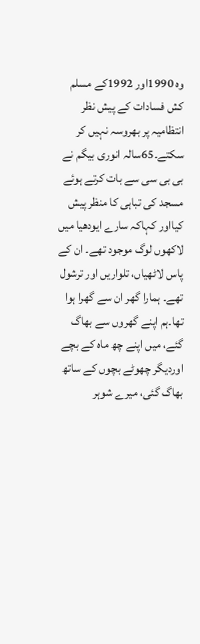وہ 1990اور 1992کے مسلم کش فسادات کے پیش نظر انتظامیہ پر بھروسہ نہیں کر سکتے۔65سالہ انوری بیگم نے بی بی سی سے بات کرتے ہوئے مسجد کی تباہی کا منظر پیش کیااور کہاکہ سارے ایودھیا میں لاکھوں لوگ موجود تھے۔ ان کے پاس لاٹھیاں، تلواریں اور ترشول تھے۔ ہمارا گھر ان سے گھرا ہوا تھا۔ہم اپنے گھروں سے بھاگ گئے، میں اپنے چھ ماہ کے بچے اوردیگر چھوٹے بچوں کے ساتھ بھاگ گئی، میرے شوہر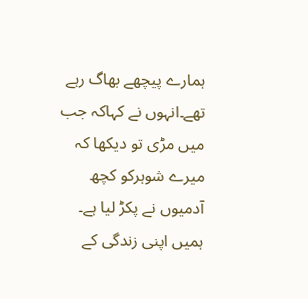ہمارے پیچھے بھاگ رہے تھے۔انہوں نے کہاکہ جب میں مڑی تو دیکھا کہ میرے شوہرکو کچھ آدمیوں نے پکڑ لیا ہے۔ ہمیں اپنی زندگی کے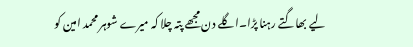لیے بھاگتے رہنا پڑا۔اگلے دن مجھے پتہ چلا کہ میرے شوہر محمد امین کو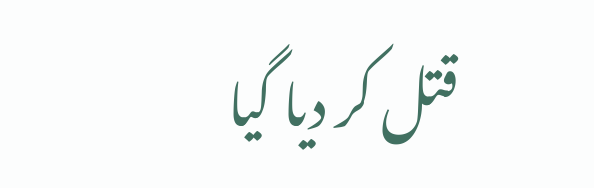قتل کر دیا گیا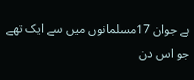ہے جوان 17مسلمانوں میں سے ایک تھے جو اس دن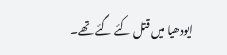ایودھیا میں قتل کئے گئے تھے۔